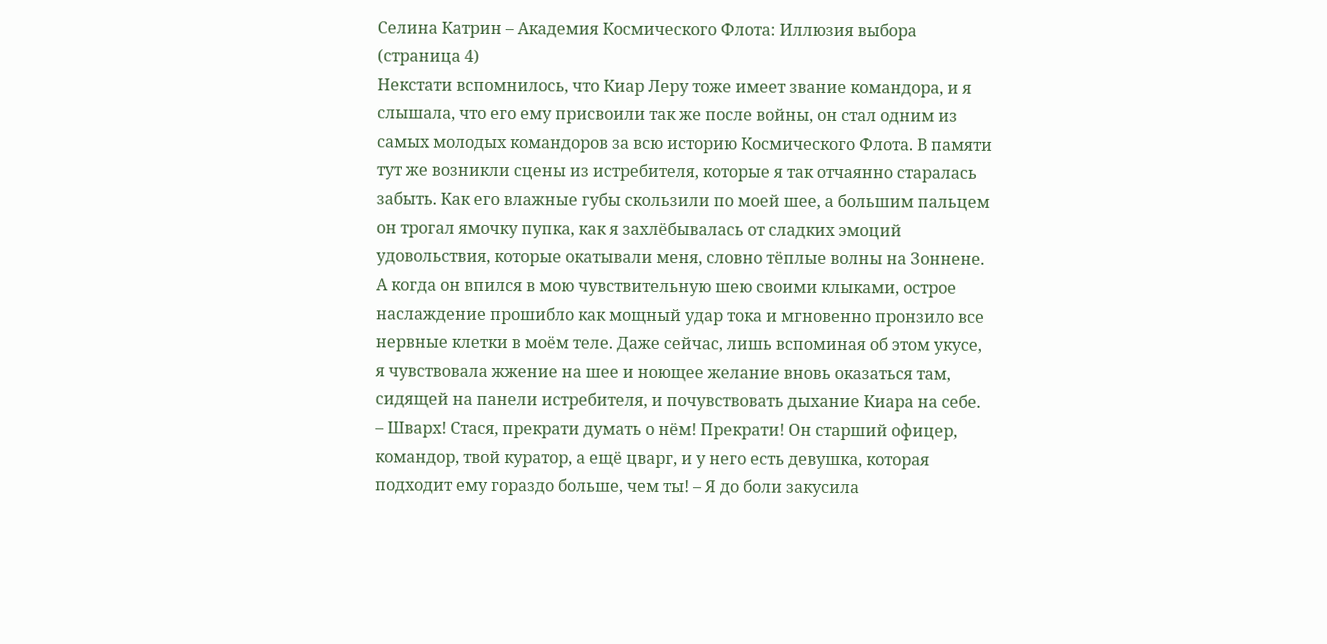Селина Катрин – Академия Космического Флота: Иллюзия выбора (страница 4)
Некстати вспомнилось, что Киар Леру тоже имеет звание командора, и я слышала, что его ему присвоили так же после войны, он стал одним из самых молодых командоров за всю историю Космического Флота. В памяти тут же возникли сцены из истребителя, которые я так отчаянно старалась забыть. Как его влажные губы скользили по моей шее, а большим пальцем он трогал ямочку пупка, как я захлёбывалась от сладких эмоций удовольствия, которые окатывали меня, словно тёплые волны на Зоннене. А когда он впился в мою чувствительную шею своими клыками, острое наслаждение прошибло как мощный удар тока и мгновенно пронзило все нервные клетки в моём теле. Даже сейчас, лишь вспоминая об этом укусе, я чувствовала жжение на шее и ноющее желание вновь оказаться там, сидящей на панели истребителя, и почувствовать дыхание Киара на себе.
– Шварх! Стася, прекрати думать о нём! Прекрати! Он старший офицер, командор, твой куратор, а ещё цварг, и у него есть девушка, которая подходит ему гораздо больше, чем ты! – Я до боли закусила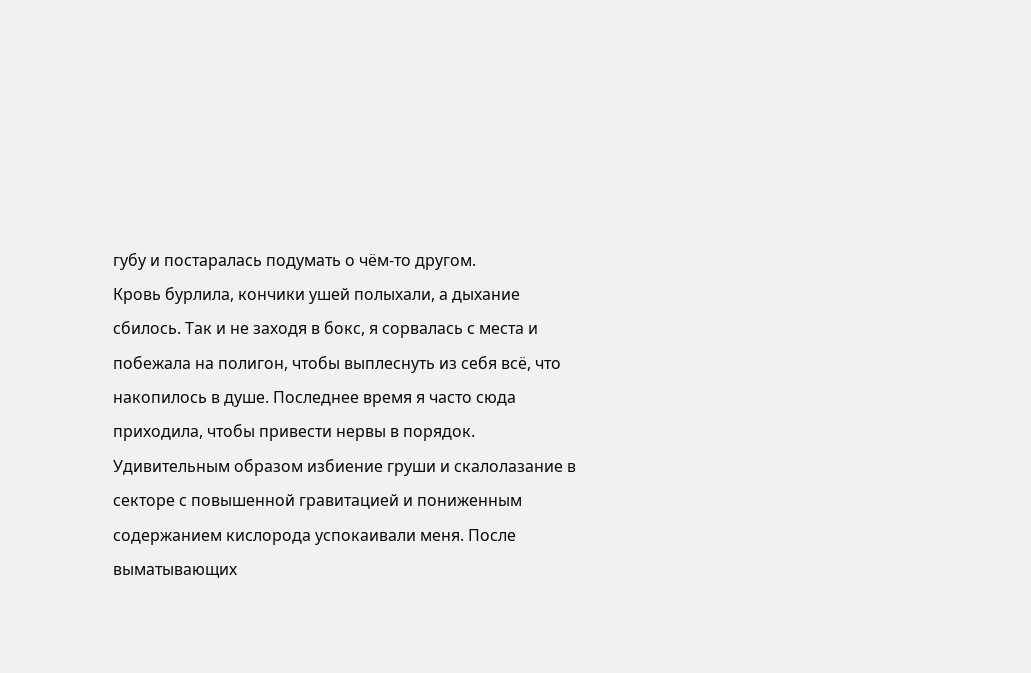губу и постаралась подумать о чём-то другом.
Кровь бурлила, кончики ушей полыхали, а дыхание сбилось. Так и не заходя в бокс, я сорвалась с места и побежала на полигон, чтобы выплеснуть из себя всё, что накопилось в душе. Последнее время я часто сюда приходила, чтобы привести нервы в порядок. Удивительным образом избиение груши и скалолазание в секторе с повышенной гравитацией и пониженным содержанием кислорода успокаивали меня. После выматывающих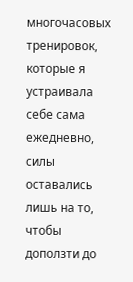многочасовых тренировок, которые я устраивала себе сама ежедневно, силы оставались лишь на то, чтобы доползти до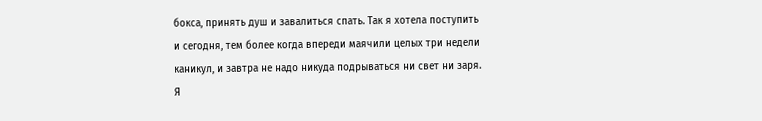бокса, принять душ и завалиться спать. Так я хотела поступить и сегодня, тем более когда впереди маячили целых три недели каникул, и завтра не надо никуда подрываться ни свет ни заря.
Я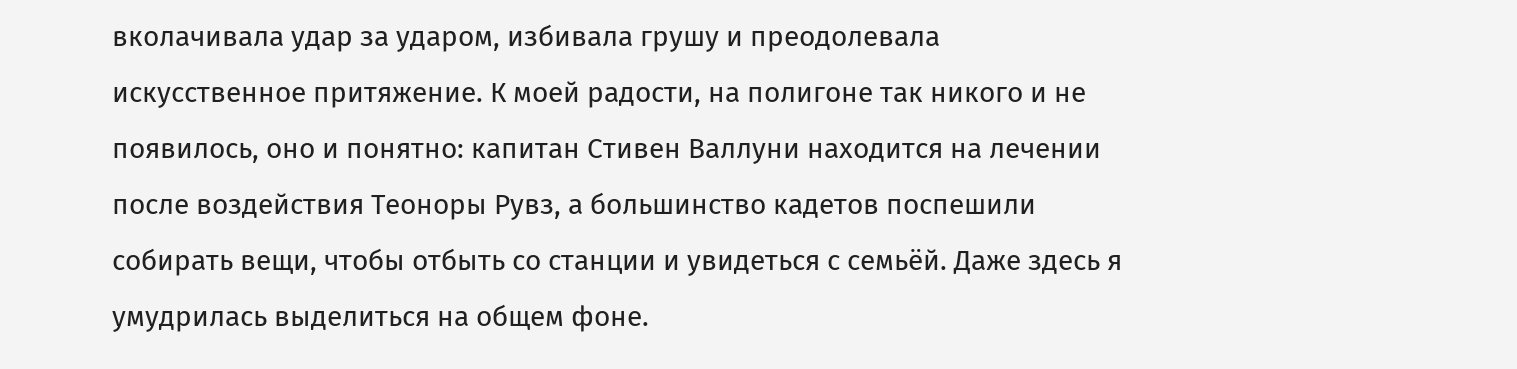вколачивала удар за ударом, избивала грушу и преодолевала искусственное притяжение. К моей радости, на полигоне так никого и не появилось, оно и понятно: капитан Стивен Валлуни находится на лечении после воздействия Теоноры Рувз, а большинство кадетов поспешили собирать вещи, чтобы отбыть со станции и увидеться с семьёй. Даже здесь я умудрилась выделиться на общем фоне.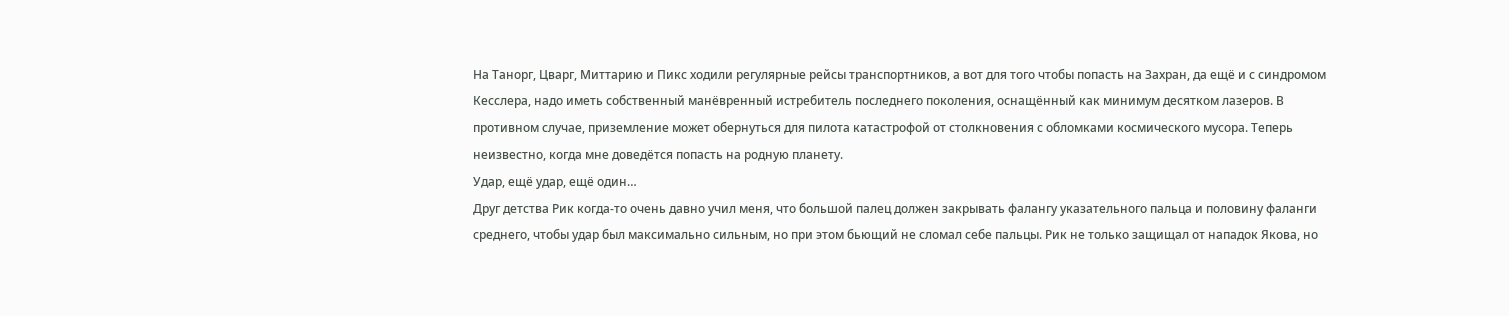На Танорг, Цварг, Миттарию и Пикс ходили регулярные рейсы транспортников, а вот для того чтобы попасть на Захран, да ещё и с синдромом Кесслера, надо иметь собственный манёвренный истребитель последнего поколения, оснащённый как минимум десятком лазеров. В противном случае, приземление может обернуться для пилота катастрофой от столкновения с обломками космического мусора. Теперь неизвестно, когда мне доведётся попасть на родную планету.
Удар, ещё удар, ещё один…
Друг детства Рик когда-то очень давно учил меня, что большой палец должен закрывать фалангу указательного пальца и половину фаланги среднего, чтобы удар был максимально сильным, но при этом бьющий не сломал себе пальцы. Рик не только защищал от нападок Якова, но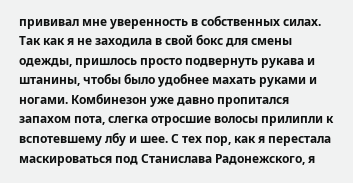прививал мне уверенность в собственных силах.
Так как я не заходила в свой бокс для смены одежды, пришлось просто подвернуть рукава и штанины, чтобы было удобнее махать руками и ногами. Комбинезон уже давно пропитался запахом пота, слегка отросшие волосы прилипли к вспотевшему лбу и шее. С тех пор, как я перестала маскироваться под Станислава Радонежского, я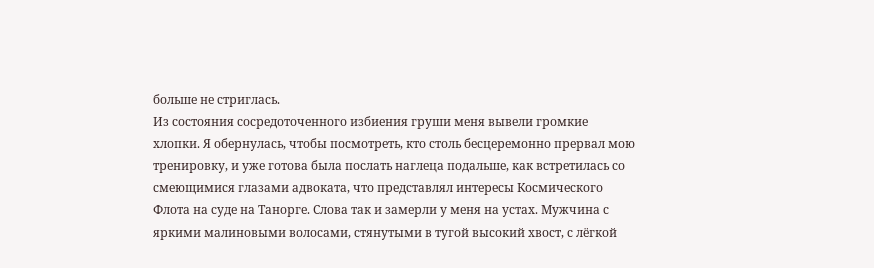больше не стриглась.
Из состояния сосредоточенного избиения груши меня вывели громкие хлопки. Я обернулась, чтобы посмотреть, кто столь бесцеремонно прервал мою тренировку, и уже готова была послать наглеца подальше, как встретилась со смеющимися глазами адвоката, что представлял интересы Космического Флота на суде на Танорге. Слова так и замерли у меня на устах. Мужчина с яркими малиновыми волосами, стянутыми в тугой высокий хвост, с лёгкой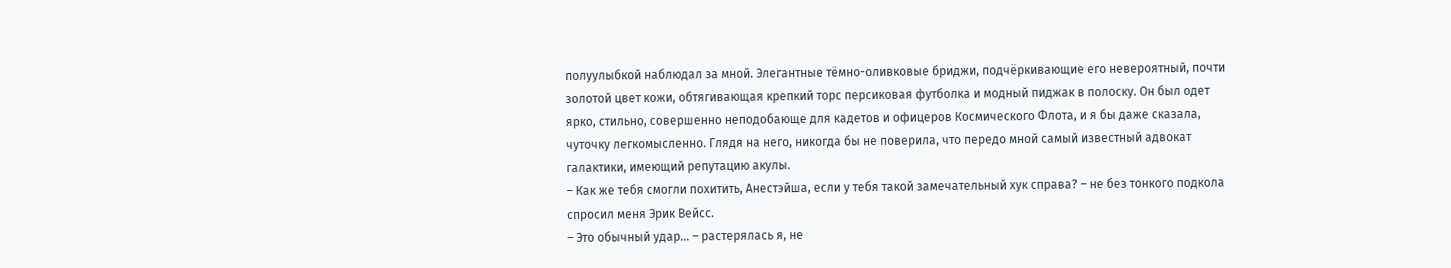полуулыбкой наблюдал за мной. Элегантные тёмно-оливковые бриджи, подчёркивающие его невероятный, почти золотой цвет кожи, обтягивающая крепкий торс персиковая футболка и модный пиджак в полоску. Он был одет ярко, стильно, совершенно неподобающе для кадетов и офицеров Космического Флота, и я бы даже сказала, чуточку легкомысленно. Глядя на него, никогда бы не поверила, что передо мной самый известный адвокат галактики, имеющий репутацию акулы.
– Как же тебя смогли похитить, Анестэйша, если у тебя такой замечательный хук справа? – не без тонкого подкола спросил меня Эрик Вейсс.
– Это обычный удар… – растерялась я, не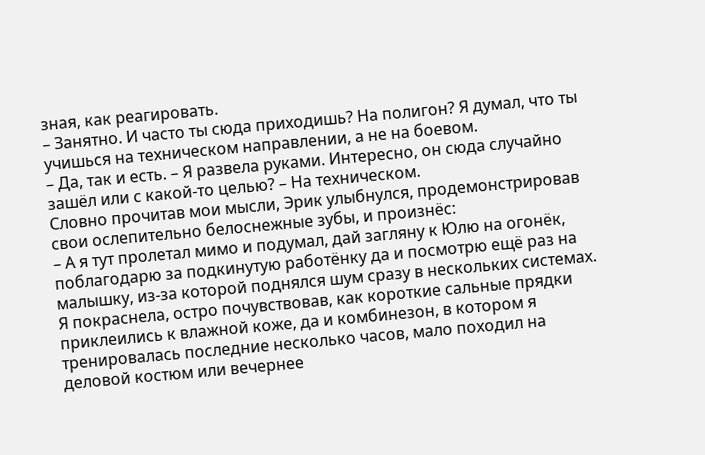зная, как реагировать.
– Занятно. И часто ты сюда приходишь? На полигон? Я думал, что ты учишься на техническом направлении, а не на боевом.
– Да, так и есть. – Я развела руками. Интересно, он сюда случайно зашёл или с какой-то целью? – На техническом.
Словно прочитав мои мысли, Эрик улыбнулся, продемонстрировав свои ослепительно белоснежные зубы, и произнёс:
– А я тут пролетал мимо и подумал, дай загляну к Юлю на огонёк, поблагодарю за подкинутую работёнку да и посмотрю ещё раз на малышку, из-за которой поднялся шум сразу в нескольких системах.
Я покраснела, остро почувствовав, как короткие сальные прядки приклеились к влажной коже, да и комбинезон, в котором я тренировалась последние несколько часов, мало походил на деловой костюм или вечернее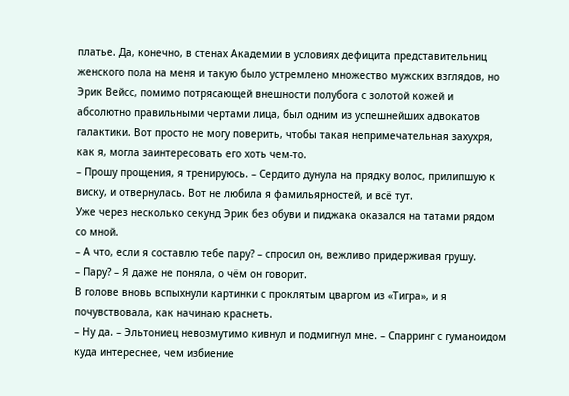платье. Да, конечно, в стенах Академии в условиях дефицита представительниц женского пола на меня и такую было устремлено множество мужских взглядов, но Эрик Вейсс, помимо потрясающей внешности полубога с золотой кожей и абсолютно правильными чертами лица, был одним из успешнейших адвокатов галактики. Вот просто не могу поверить, чтобы такая непримечательная захухря, как я, могла заинтересовать его хоть чем-то.
– Прошу прощения, я тренируюсь. – Сердито дунула на прядку волос, прилипшую к виску, и отвернулась. Вот не любила я фамильярностей, и всё тут.
Уже через несколько секунд Эрик без обуви и пиджака оказался на татами рядом со мной.
– А что, если я составлю тебе пару? – спросил он, вежливо придерживая грушу.
– Пару? – Я даже не поняла, о чём он говорит.
В голове вновь вспыхнули картинки с проклятым цваргом из «Тигра», и я почувствовала, как начинаю краснеть.
– Ну да. – Эльтониец невозмутимо кивнул и подмигнул мне. – Спарринг с гуманоидом куда интереснее, чем избиение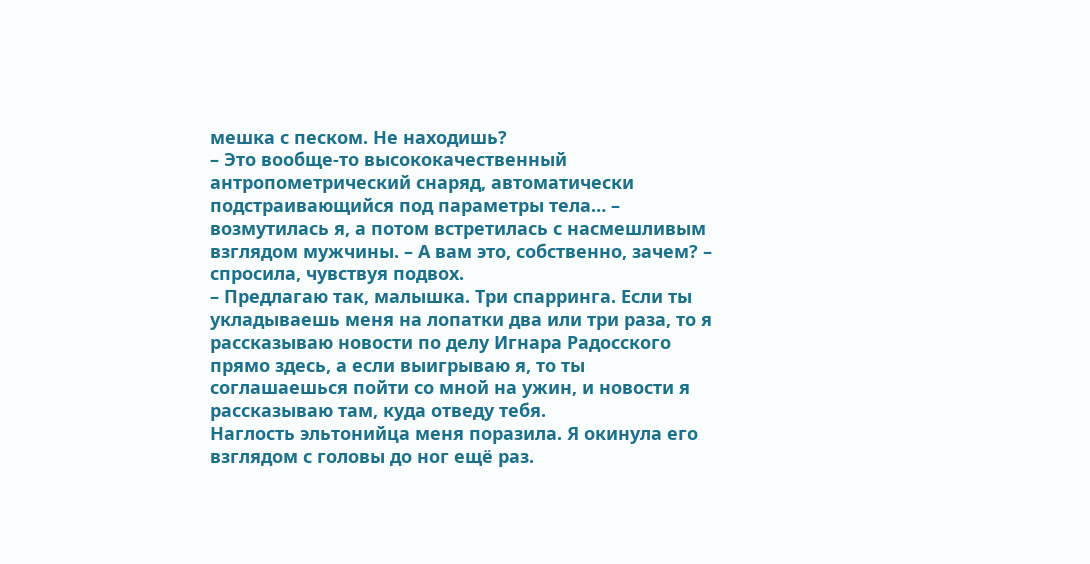мешка с песком. Не находишь?
– Это вообще-то высококачественный антропометрический снаряд, автоматически подстраивающийся под параметры тела… – возмутилась я, а потом встретилась с насмешливым взглядом мужчины. – А вам это, собственно, зачем? – спросила, чувствуя подвох.
– Предлагаю так, малышка. Три спарринга. Если ты укладываешь меня на лопатки два или три раза, то я рассказываю новости по делу Игнара Радосского прямо здесь, а если выигрываю я, то ты соглашаешься пойти со мной на ужин, и новости я рассказываю там, куда отведу тебя.
Наглость эльтонийца меня поразила. Я окинула его взглядом с головы до ног ещё раз.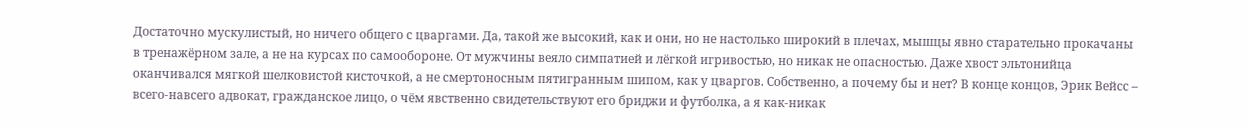Достаточно мускулистый, но ничего общего с цваргами. Да, такой же высокий, как и они, но не настолько широкий в плечах, мышцы явно старательно прокачаны в тренажёрном зале, а не на курсах по самообороне. От мужчины веяло симпатией и лёгкой игривостью, но никак не опасностью. Даже хвост эльтонийца оканчивался мягкой шелковистой кисточкой, а не смертоносным пятигранным шипом, как у цваргов. Собственно, а почему бы и нет? В конце концов, Эрик Вейсс – всего-навсего адвокат, гражданское лицо, о чём явственно свидетельствуют его бриджи и футболка, а я как-никак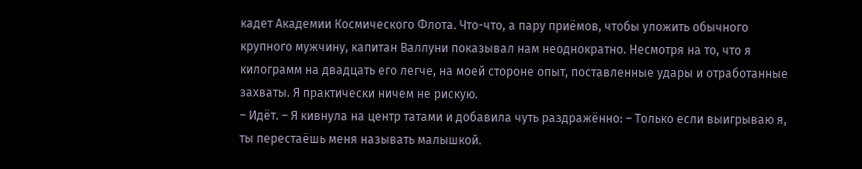кадет Академии Космического Флота. Что-что, а пару приёмов, чтобы уложить обычного крупного мужчину, капитан Валлуни показывал нам неоднократно. Несмотря на то, что я килограмм на двадцать его легче, на моей стороне опыт, поставленные удары и отработанные захваты. Я практически ничем не рискую.
– Идёт. – Я кивнула на центр татами и добавила чуть раздражённо: – Только если выигрываю я, ты перестаёшь меня называть малышкой.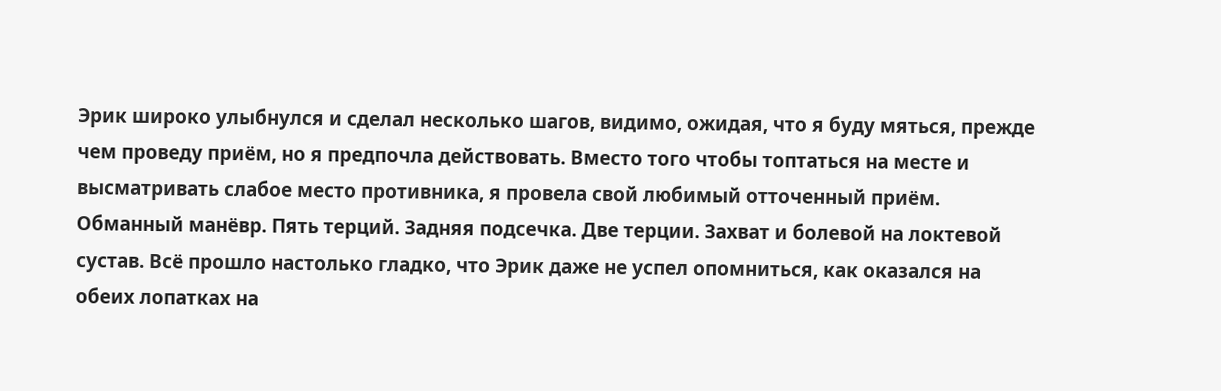Эрик широко улыбнулся и сделал несколько шагов, видимо, ожидая, что я буду мяться, прежде чем проведу приём, но я предпочла действовать. Вместо того чтобы топтаться на месте и высматривать слабое место противника, я провела свой любимый отточенный приём. Обманный манёвр. Пять терций. Задняя подсечка. Две терции. Захват и болевой на локтевой сустав. Всё прошло настолько гладко, что Эрик даже не успел опомниться, как оказался на обеих лопатках на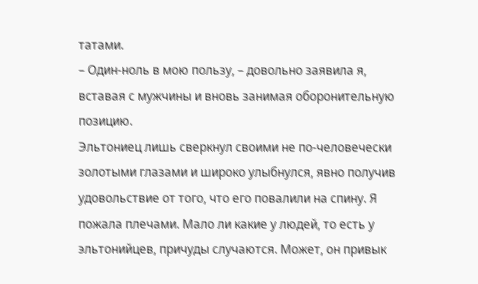татами.
– Один-ноль в мою пользу, – довольно заявила я, вставая с мужчины и вновь занимая оборонительную позицию.
Эльтониец лишь сверкнул своими не по-человечески золотыми глазами и широко улыбнулся, явно получив удовольствие от того, что его повалили на спину. Я пожала плечами. Мало ли какие у людей, то есть у эльтонийцев, причуды случаются. Может, он привык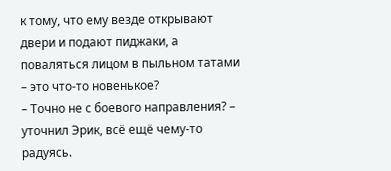к тому, что ему везде открывают двери и подают пиджаки, а поваляться лицом в пыльном татами – это что-то новенькое?
– Точно не с боевого направления? – уточнил Эрик, всё ещё чему-то радуясь.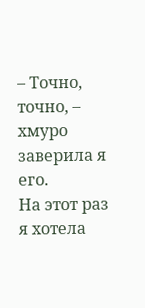– Точно, точно, – хмуро заверила я его.
На этот раз я хотела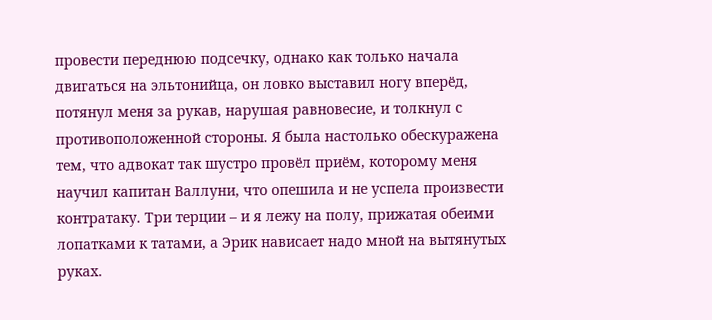провести переднюю подсечку, однако как только начала двигаться на эльтонийца, он ловко выставил ногу вперёд, потянул меня за рукав, нарушая равновесие, и толкнул с противоположенной стороны. Я была настолько обескуражена тем, что адвокат так шустро провёл приём, которому меня научил капитан Валлуни, что опешила и не успела произвести контратаку. Три терции – и я лежу на полу, прижатая обеими лопатками к татами, а Эрик нависает надо мной на вытянутых руках.